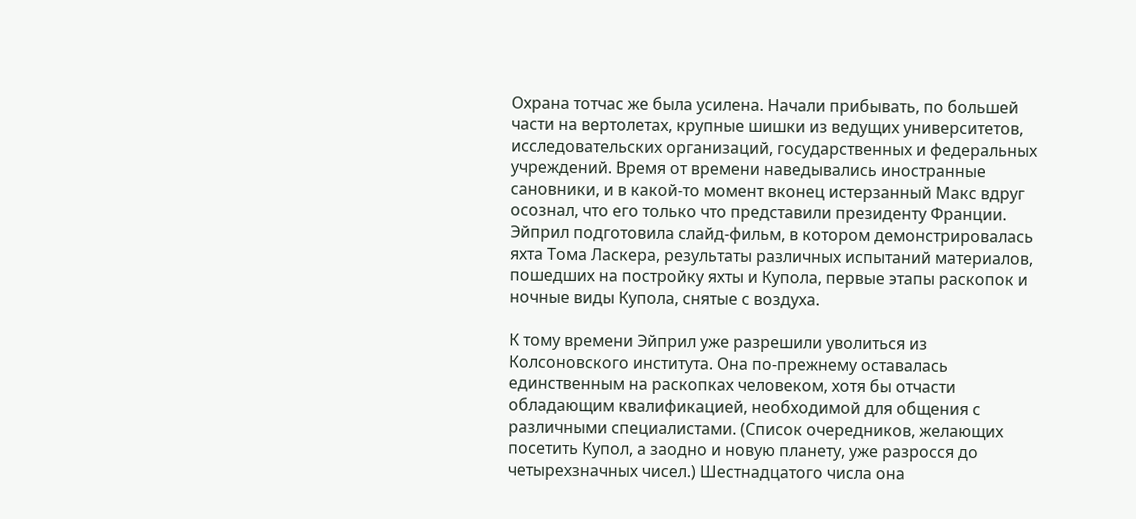Охрана тотчас же была усилена. Начали прибывать, по большей части на вертолетах, крупные шишки из ведущих университетов, исследовательских организаций, государственных и федеральных учреждений. Время от времени наведывались иностранные сановники, и в какой-то момент вконец истерзанный Макс вдруг осознал, что его только что представили президенту Франции. Эйприл подготовила слайд-фильм, в котором демонстрировалась яхта Тома Ласкера, результаты различных испытаний материалов, пошедших на постройку яхты и Купола, первые этапы раскопок и ночные виды Купола, снятые с воздуха.

К тому времени Эйприл уже разрешили уволиться из Колсоновского института. Она по-прежнему оставалась единственным на раскопках человеком, хотя бы отчасти обладающим квалификацией, необходимой для общения с различными специалистами. (Список очередников, желающих посетить Купол, а заодно и новую планету, уже разросся до четырехзначных чисел.) Шестнадцатого числа она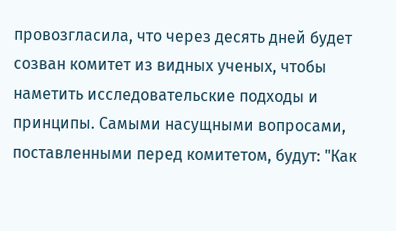провозгласила, что через десять дней будет созван комитет из видных ученых, чтобы наметить исследовательские подходы и принципы. Самыми насущными вопросами, поставленными перед комитетом, будут: "Как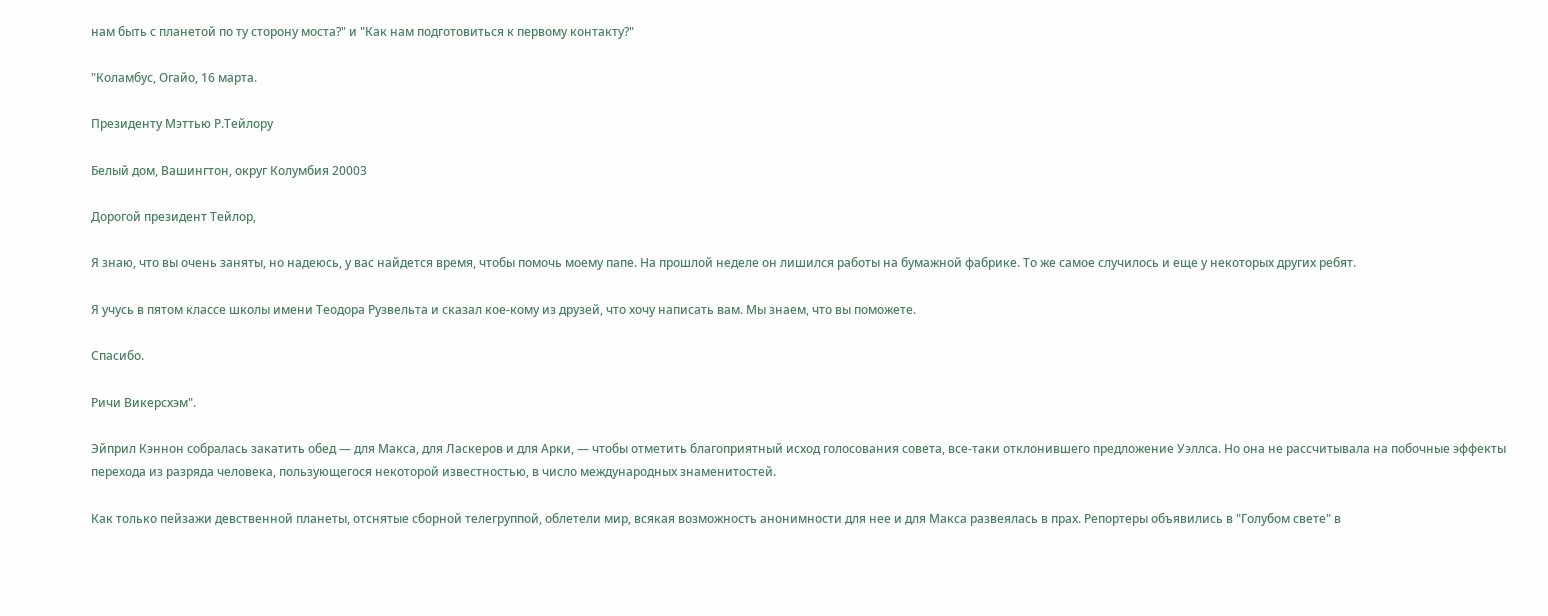нам быть с планетой по ту сторону моста?" и "Как нам подготовиться к первому контакту?"

"Коламбус, Огайо, 16 марта.

Президенту Мэттью Р.Тейлору

Белый дом, Вашингтон, округ Колумбия 20003

Дорогой президент Тейлор,

Я знаю, что вы очень заняты, но надеюсь, у вас найдется время, чтобы помочь моему папе. На прошлой неделе он лишился работы на бумажной фабрике. То же самое случилось и еще у некоторых других ребят.

Я учусь в пятом классе школы имени Теодора Рузвельта и сказал кое-кому из друзей, что хочу написать вам. Мы знаем, что вы поможете.

Спасибо.

Ричи Викерсхэм".

Эйприл Кэннон собралась закатить обед — для Макса, для Ласкеров и для Арки, — чтобы отметить благоприятный исход голосования совета, все-таки отклонившего предложение Уэллса. Но она не рассчитывала на побочные эффекты перехода из разряда человека, пользующегося некоторой известностью, в число международных знаменитостей.

Как только пейзажи девственной планеты, отснятые сборной телегруппой, облетели мир, всякая возможность анонимности для нее и для Макса развеялась в прах. Репортеры объявились в "Голубом свете" в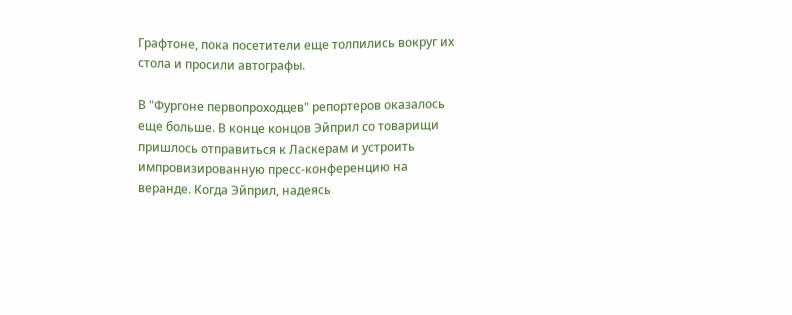Графтоне, пока посетители еще толпились вокруг их стола и просили автографы.

В "Фургоне первопроходцев" репортеров оказалось еще больше. В конце концов Эйприл со товарищи пришлось отправиться к Ласкерам и устроить импровизированную пресс-конференцию на веранде. Когда Эйприл, надеясь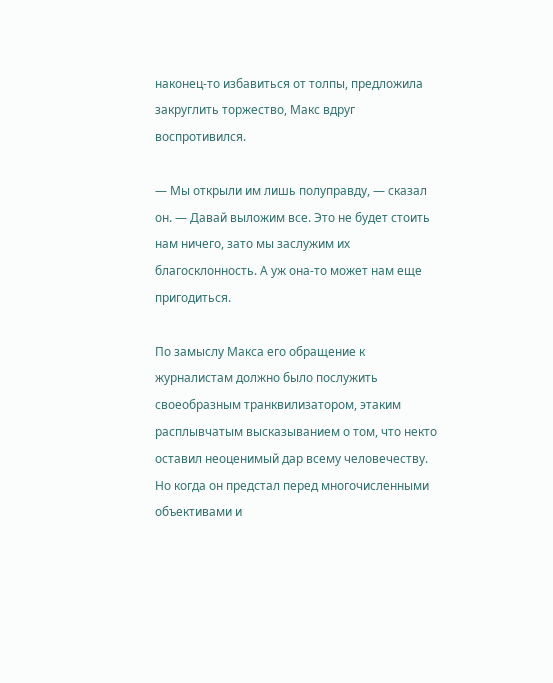наконец-то избавиться от толпы, предложила закруглить торжество, Макс вдруг воспротивился.

— Мы открыли им лишь полуправду, — сказал он. — Давай выложим все. Это не будет стоить нам ничего, зато мы заслужим их благосклонность. А уж она-то может нам еще пригодиться.

По замыслу Макса его обращение к журналистам должно было послужить своеобразным транквилизатором, этаким расплывчатым высказыванием о том, что некто оставил неоценимый дар всему человечеству. Но когда он предстал перед многочисленными объективами и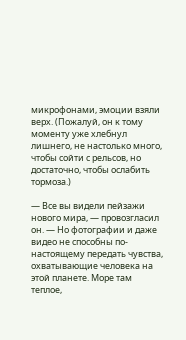микрофонами, эмоции взяли верх. (Пожалуй, он к тому моменту уже хлебнул лишнего, не настолько много, чтобы сойти с рельсов, но достаточно, чтобы ослабить тормоза.)

— Все вы видели пейзажи нового мира, — провозгласил он. — Но фотографии и даже видео не способны по-настоящему передать чувства, охватывающие человека на этой планете. Море там теплое,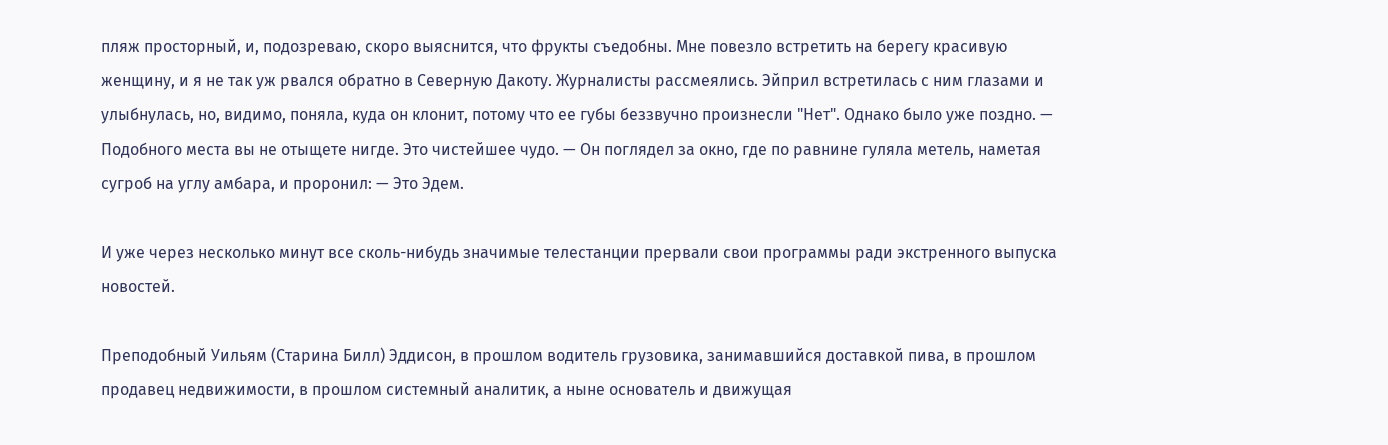пляж просторный, и, подозреваю, скоро выяснится, что фрукты съедобны. Мне повезло встретить на берегу красивую женщину, и я не так уж рвался обратно в Северную Дакоту. Журналисты рассмеялись. Эйприл встретилась с ним глазами и улыбнулась, но, видимо, поняла, куда он клонит, потому что ее губы беззвучно произнесли "Нет". Однако было уже поздно. — Подобного места вы не отыщете нигде. Это чистейшее чудо. — Он поглядел за окно, где по равнине гуляла метель, наметая сугроб на углу амбара, и проронил: — Это Эдем.

И уже через несколько минут все сколь-нибудь значимые телестанции прервали свои программы ради экстренного выпуска новостей.

Преподобный Уильям (Старина Билл) Эддисон, в прошлом водитель грузовика, занимавшийся доставкой пива, в прошлом продавец недвижимости, в прошлом системный аналитик, а ныне основатель и движущая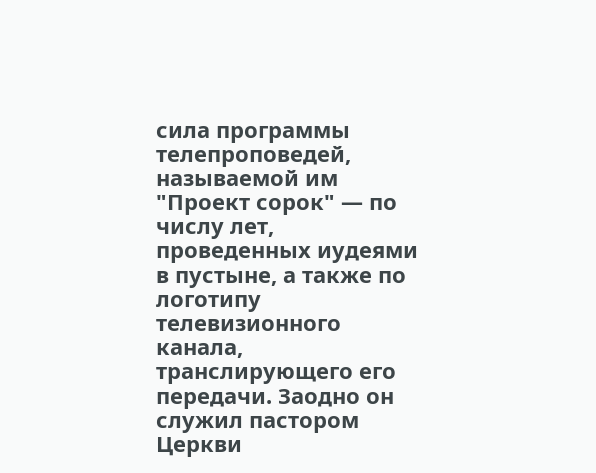сила программы телепроповедей, называемой им "Проект сорок" — по числу лет, проведенных иудеями в пустыне, а также по логотипу телевизионного канала, транслирующего его передачи. Заодно он служил пастором Церкви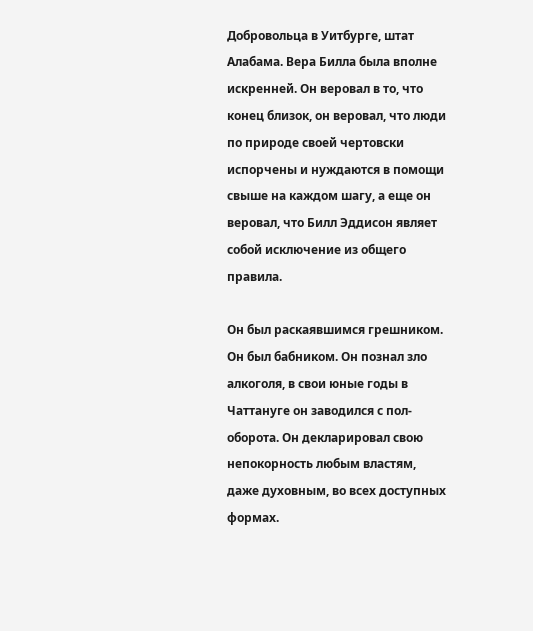Добровольца в Уитбурге, штат Алабама. Вера Билла была вполне искренней. Он веровал в то, что конец близок, он веровал, что люди по природе своей чертовски испорчены и нуждаются в помощи свыше на каждом шагу, а еще он веровал, что Билл Эддисон являет собой исключение из общего правила.

Он был раскаявшимся грешником. Он был бабником. Он познал зло алкоголя, в свои юные годы в Чаттануге он заводился с пол-оборота. Он декларировал свою непокорность любым властям, даже духовным, во всех доступных формах.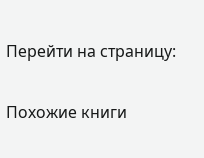Перейти на страницу:

Похожие книги